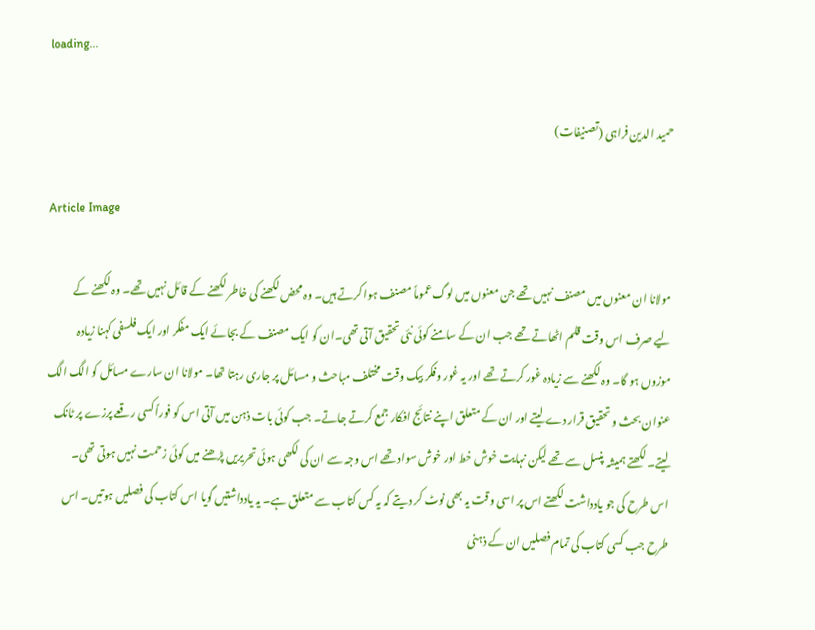loading...

حمید الدین فراہی (تصنیفات)

Article Image

مولانا ان معنوں میں مصنف نہیں تھے جن معنوں میں لوگ عموماً مصنف ہوا کرتے ہیں۔ وہ محض لکھنے کی خاطر لکھنے کے قائل نہیں تھے۔ وہ لکھنے کے لیے صرف اس وقت قلم اٹھاتے تھے جب ان کے سامنے کوئی نئی تحقیق آتی تھی۔ان کو ایک مصنف کے بجائے ایک مفکر اور ایک فلسفی کہنا زیادہ موزوں ہو گا۔ وہ لکھنے سے زیادہ غور کرتے تھے اور یہ غور وفکر بیک وقت مختلف مباحث و مسائل پر جاری رہتا تھا۔ مولانا ان سارے مسائل کو الگ الگ عنوان بحث و تحقیق قرار دے لیتے اور ان کے متعلق اپنے نتائج افکار جمع کرتے جاتے۔ جب کوئی بات ذہن میں آتی اس کو فوراً کسی رقعے پرزے پر ٹانک لیتے۔ لکھتے ہمیشہ پنسل سے تھے لیکن نہایت خوش خط اور خوش سواد تھے اس وجہ سے ان کی لکھی ہوئی تحریریں پڑھنے میں کوئی زحمت نہیں ہوتی تھی۔ اس طرح کی جو یادداشت لکھتے اس پر اسی وقت یہ بھی نوٹ کر دیتے کہ یہ کس کتاب سے متعلق ہے۔ یہ یادداشتیں گویا اس کتاب کی فصلیں ہوتیں۔ اس طرح جب کسی کتاب کی تمام فصلیں ان کے ذہنی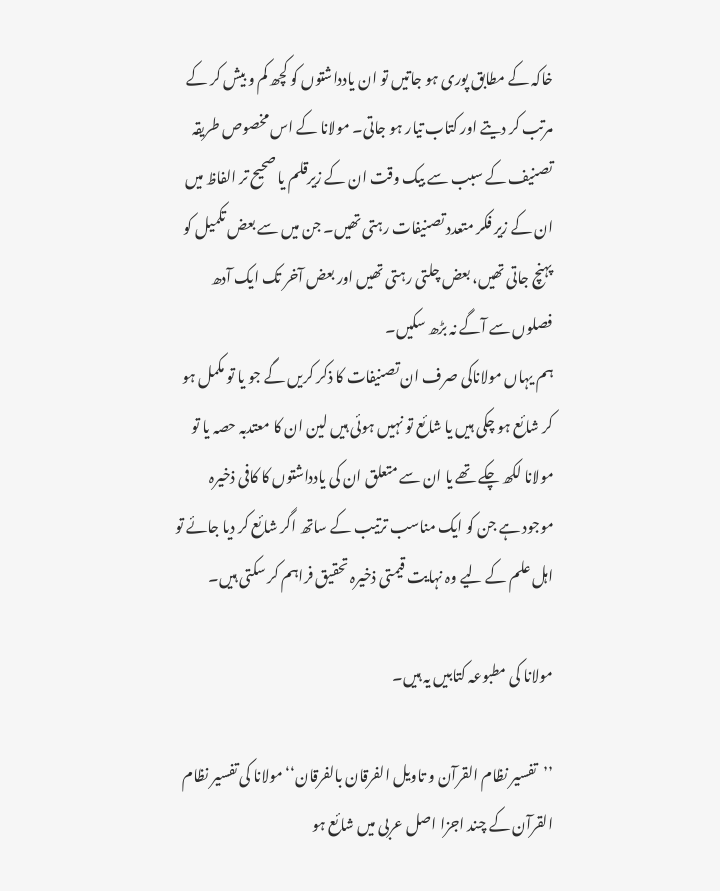خاکہ کے مطابق پوری ہو جاتیں تو ان یادداشتوں کو کچھ کم و بیش کر کے مرتب کر دیتے اور کتاب تیار ہو جاتی۔ مولانا کے اس مخصوص طریقہ تصنیف کے سبب سے بیک وقت ان کے زیرقلم یا صحیح تر الفاظ میں ان کے زیر فکر متعدد تصنیفات رہتی تھیں۔ جن میں سے بعض تکمیل کو پہنچ جاتی تھیں، بعض چلتی رہتی تھیں اور بعض آخر تک ایک آدھ فصلوں سے آگے نہ بڑھ سکیں۔
ہم یہاں مولاناکی صرف ان تصنیفات کا ذکر کریں گے جو یا تو مکمل ہو کر شائع ہو چکی ہیں یا شائع تو نہیں ہوئی ہیں لین ان کا معتدبہ حصہ یا تو مولانا لکھ چکے تھے یا ان سے متعلق ان کی یادداشتوں کا کافی ذخیرہ موجود ہے جن کو ایک مناسب ترتیب کے ساتھ اگر شائع کر دیا جائے تو اہل علم کے لیے وہ نہایت قیمتی ذخیرہ تحقیق فراہم کر سکتی ہیں۔

مولانا کی مطبوعہ کتابیں یہ ہیں۔

’’تفسیر نظام القرآن و تاویل الفرقان بالفرقان‘‘ مولانا کی تفسیر نظام القرآن کے چند اجزا اصل عربی میں شائع ہو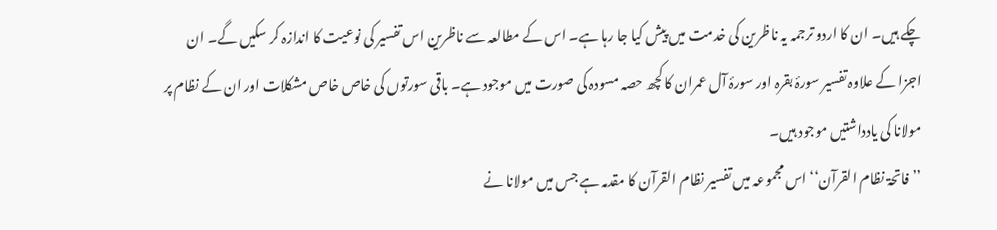چکے ہیں۔ ان کا اردو ترجمہ یہ ناظرین کی خدمت میں پیش کیا جا رہا ہے۔ اس کے مطالعہ سے ناظرین اس تفسیر کی نوعیت کا اندازہ کر سکیں گے۔ ان اجزا کے علاوہ تفسیر سورۂ بقرہ اور سورۂ آل عمران کا کچھ حصہ مسودہ کی صورت میں موجود ہے۔ باقی سورتوں کی خاص خاص مشکلات اور ان کے نظام پر مولانا کی یادداشتیں موجود ہیں۔
’’فاتحۃ نظام القرآن‘‘ اس مجموعہ میں تفسیر نظام القرآن کا مقدمہ ہے جس میں مولانا نے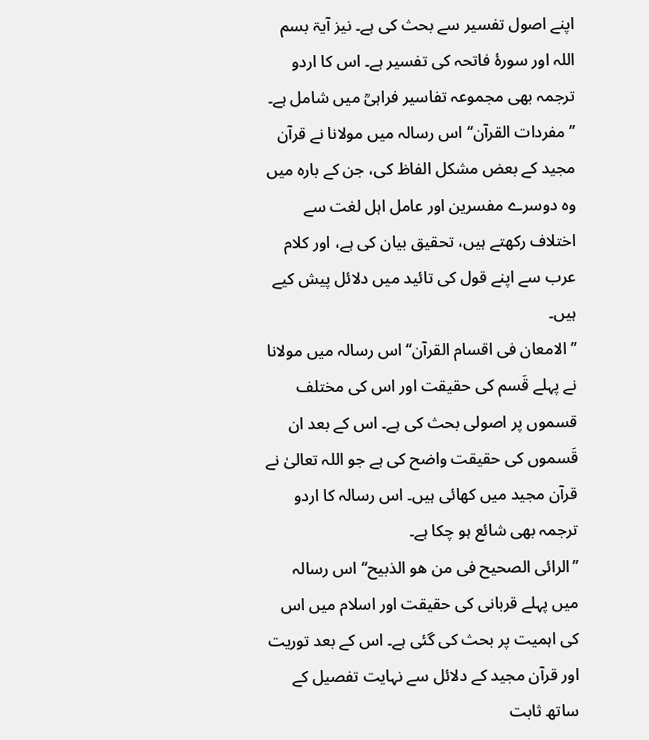اپنے اصول تفسیر سے بحث کی ہے۔ نیز آیۃ بسم اللہ اور سورۂ فاتحہ کی تفسیر ہے۔ اس کا اردو ترجمہ بھی مجموعہ تفاسیر فراہیؒ میں شامل ہے۔
’’مفردات القرآن‘‘ اس رسالہ میں مولانا نے قرآن مجید کے بعض مشکل الفاظ کی، جن کے بارہ میں وہ دوسرے مفسرین اور عامل اہل لغت سے اختلاف رکھتے ہیں، تحقیق بیان کی ہے، اور کلام عرب سے اپنے قول کی تائید میں دلائل پیش کیے ہیں۔
’’الامعان فی اقسام القرآن‘‘ اس رسالہ میں مولانا نے پہلے قَسم کی حقیقت اور اس کی مختلف قسموں پر اصولی بحث کی ہے۔ اس کے بعد ان قَسموں کی حقیقت واضح کی ہے جو اللہ تعالیٰ نے قرآن مجید میں کھائی ہیں۔ اس رسالہ کا اردو ترجمہ بھی شائع ہو چکا ہے۔
’’الرائی الصحیح فی من ھو الذبیح‘‘ اس رسالہ میں پہلے قربانی کی حقیقت اور اسلام میں اس کی اہمیت پر بحث کی گئی ہے۔ اس کے بعد توریت اور قرآن مجید کے دلائل سے نہایت تفصیل کے ساتھ ثابت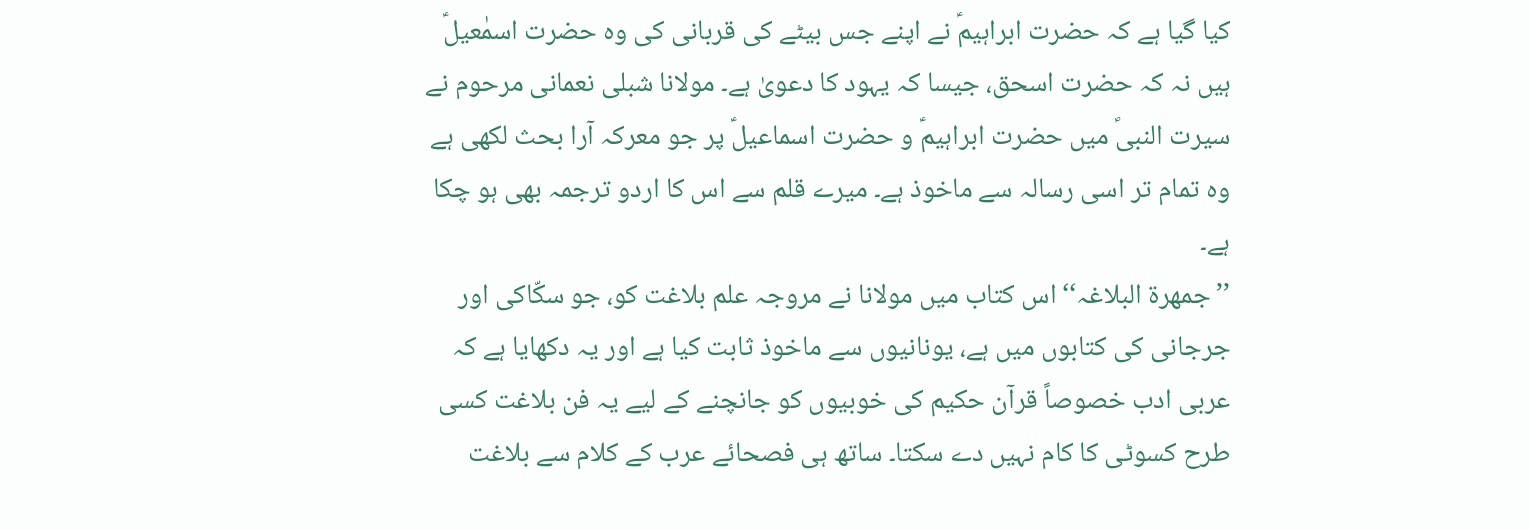کیا گیا ہے کہ حضرت ابراہیمؑ نے اپنے جس بیٹے کی قربانی کی وہ حضرت اسمٰعیلؑ ہیں نہ کہ حضرت اسحق، جیسا کہ یہود کا دعویٰ ہے۔ مولانا شبلی نعمانی مرحوم نے سیرت النبیؐ میں حضرت ابراہیمؑ و حضرت اسماعیلؑ پر جو معرکہ آرا بحث لکھی ہے وہ تمام تر اسی رسالہ سے ماخوذ ہے۔ میرے قلم سے اس کا اردو ترجمہ بھی ہو چکا ہے۔
’’جمھرۃ البلاغہ‘‘ اس کتاب میں مولانا نے مروجہ علم بلاغت کو، جو سکّاکی اور جرجانی کی کتابوں میں ہے، یونانیوں سے ماخوذ ثابت کیا ہے اور یہ دکھایا ہے کہ عربی ادب خصوصاً قرآن حکیم کی خوبیوں کو جانچنے کے لیے یہ فن بلاغت کسی طرح کسوٹی کا کام نہیں دے سکتا۔ ساتھ ہی فصحائے عرب کے کلام سے بلاغت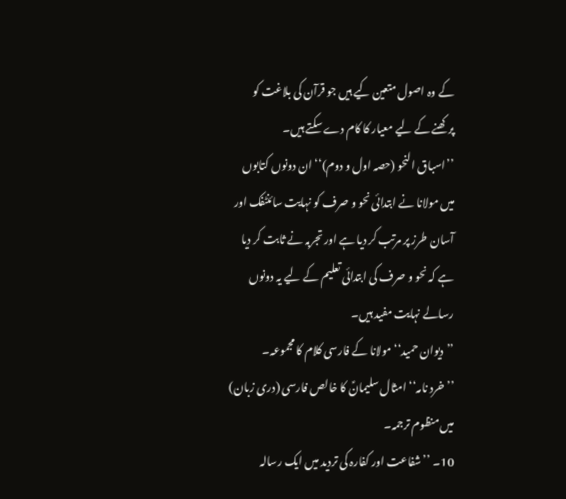کے وہ اصول متعین کیے ہیں جو قرآن کی بلاغت کو پرکھنے کے لیے معیار کا کام دے سکتے ہیں۔
’’اسباق النحو (حصہ اول و دوم)‘‘ ان دونوں کتابوں میں مولانا نے ابتدائی نحو و صرف کو نہایت سائنٹفک اور آسان طرز پر مرتب کر دیا ہے اور تجربہ نے ثابت کر دیا ہے کہ نحو و صرف کی ابتدائی تعلیم کے لیے یہ دونوں رسالے نہایت مفید ہیں۔
’’دیوان حمید‘‘ مولانا کے فارسی کلام کا مجموعہ۔
’’خرد نامہ‘‘ امثال سلیمانؑ کا خالص فارسی (دری زبان) میں منظوم ترجمہ۔
10۔ ’’شفاعت اور کفارہ کی تردید میں ایک رسالہ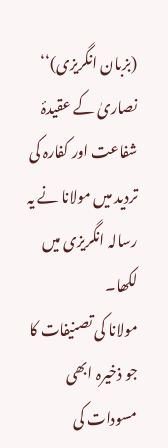(بزبان انگریزی)‘‘ نصاریٰ کے عقیدۂ شفاعت اور کفارہ کی تردید میں مولانا نے یہ رسالہ انگریزی میں لکھا۔
مولانا کی تصنیفات کا جو ذخیرہ ابھی مسودات کی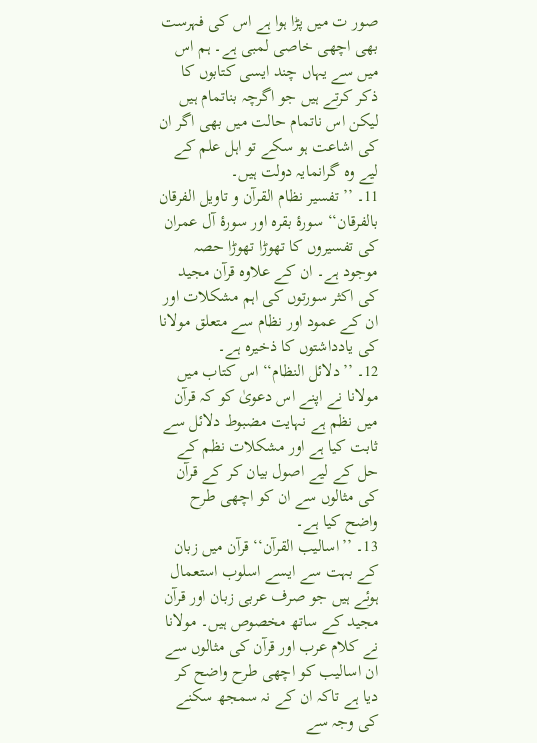صور ت میں پڑا ہوا ہے اس کی فہرست بھی اچھی خاصی لمبی ہے۔ ہم اس میں سے یہاں چند ایسی کتابوں کا ذکر کرتے ہیں جو اگرچہ بناتمام ہیں لیکن اس ناتمام حالت میں بھی اگر ان کی اشاعت ہو سکے تو اہل علم کے لیے وہ گرانمایہ دولت ہیں۔
11۔ ’’تفسیر نظام القرآن و تاویل الفرقان بالفرقان‘‘ سورۂ بقرہ اور سورۂ آل عمران کی تفسیروں کا تھوڑا تھوڑا حصہ موجود ہے۔ ان کے علاوہ قرآن مجید کی اکثر سورتوں کی اہم مشکلات اور ان کے عمود اور نظام سے متعلق مولانا کی یادداشتوں کا ذخیرہ ہے۔
12۔ ’’دلائل النظام‘‘ اس کتاب میں مولانا نے اپنے اس دعویٰ کو کہ قرآن میں نظم ہے نہایت مضبوط دلائل سے ثابت کیا ہے اور مشکلات نظم کے حل کے لیے اصول بیان کر کے قرآن کی مثالوں سے ان کو اچھی طرح واضح کیا ہے۔
13۔ ’’اسالیب القرآن‘‘ قرآن میں زبان کے بہت سے ایسے اسلوب استعمال ہوئے ہیں جو صرف عربی زبان اور قرآن مجید کے ساتھ مخصوص ہیں۔ مولانا نے کلام عرب اور قرآن کی مثالوں سے ان اسالیب کو اچھی طرح واضح کر دیا ہے تاکہ ان کے نہ سمجھ سکنے کی وجہ سے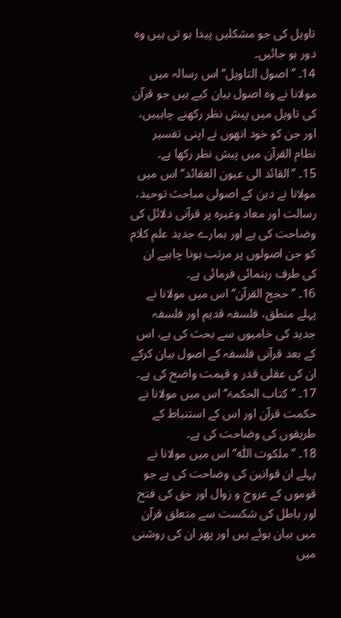تاویل کی جو مشکلیں پیدا ہو تی ہیں وہ دور ہو جائیں۔
14۔ ’’اصول التاویل‘‘ اس رسالہ میں مولانا نے وہ اصول بیان کیے ہیں جو قرآن کی تاویل میں پیش نظر رکھنے چاہییں، اور جن کو خود انھوں نے اپنی تفسیر نظام القرآن میں پیش نظر رکھا ہے۔
15۔ ’’القائد الی عیون العقائد‘‘ اس میں مولانا نے دین کے اصولی مباحث توحید، رسالت اور معاد وغیرہ پر قرآنی دلائل کی وضاحت کی ہے اور ہمارے جدید علم کلام کو جن اصولوں پر مرتب ہونا چاہیے ان کی طرف رہنمائی فرمائی ہے۔
16۔ ’’حجج القرآن‘‘ اس میں مولانا نے پہلے منطق، فلسفہ قدیم اور فلسفہ جدید کی خامیوں سے بحث کی ہے، اس کے بعد قرآنی فلسفہ کے اصول بیان کرکے ان کی عقلی قدر و قیمت واضح کی ہے۔
17۔ ’’کتاب الحکمۃ‘‘ اس میں مولانا نے حکمت قرآن اور اس کے استنباط کے طریقوں کی وضاحت کی ہے۔
18۔ ’’ملکوت اللّٰہ‘‘ اس میں مولانا نے پہلے ان قوانین کی وضاحت کی ہے جو قوموں کے عروج و زوال اور حق کی فتح اور باطل کی شکست سے متعلق قرآن میں بیان ہوئے ہیں اور پھر ان کی روشنی میں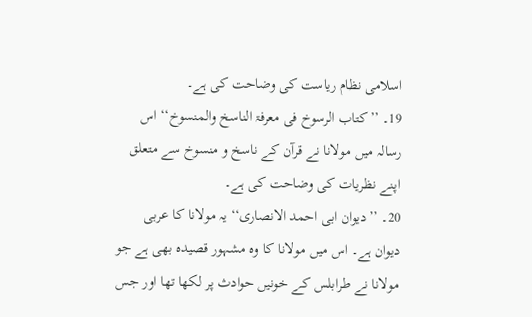اسلامی نظام ریاست کی وضاحت کی ہے۔
19۔ ’’کتاب الرسوخ فی معرفۃ الناسخ والمنسوخ‘‘ اس رسالہ میں مولانا نے قرآن کے ناسخ و منسوخ سے متعلق اپنے نظریات کی وضاحت کی ہے۔
20۔ ’’دیوان ابی احمد الانصاری‘‘ یہ مولانا کا عربی دیوان ہے۔ اس میں مولانا کا وہ مشہور قصیدہ بھی ہے جو مولانا نے طرابلس کے خونیں حوادث پر لکھا تھا اور جس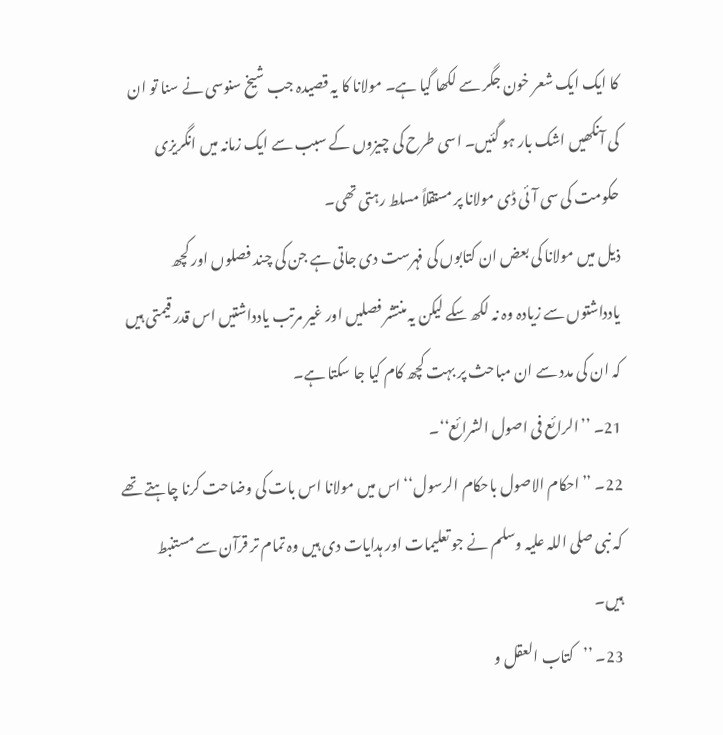کا ایک ایک شعر خون جگر سے لکھا گیا ہے۔ مولانا کا یہ قصیدہ جب شیخ سنوسی نے سنا تو ان کی آنکھیں اشک بار ہو گئیں۔ اسی طرح کی چیزوں کے سبب سے ایک زمانہ میں انگریزی حکومت کی سی آئی ڈی مولانا پر مستقلاً مسلط رہتی تھی۔
ذیل میں مولانا کی بعض ان کتابوں کی فہرست دی جاتی ہے جن کی چند فصلوں اور کچھ یادداشتوں سے زیادہ وہ نہ لکھ سکے لیکن یہ منتشر فصلیں اور غیر مرتب یادداشتیں اس قدر قیمتی ہیں کہ ان کی مدد سے ان مباحث پر بہت کچھ کام کیا جا سکتا ہے۔
21۔ ’’الرائع فی اصول الشرائع‘‘۔
22۔ ’’احکام الاصول باحکام الرسول‘‘ اس میں مولانا اس بات کی وضاحت کرنا چاہتے تھے کہ نبی صلی اللہ علیہ وسلم نے جو تعلیمات اور ہدایات دی ہیں وہ تمام تر قرآن سے مستنبط ہیں۔
23۔ ’’کتاب العقل و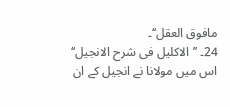مافوق العقل‘‘۔
24۔ ’’الاکلیل فی شرح الانجیل‘‘ اس میں مولانا نے انجیل کے ان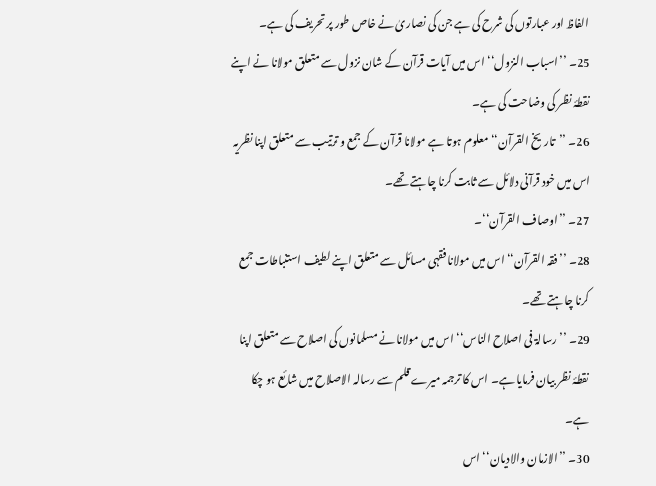الفاظ اور عبارتوں کی شرح کی ہے جن کی نصاریٰ نے خاص طور پر تحریف کی ہے۔
25۔ ’’اسباب النزول‘‘ اس میں آیات قرآن کے شان نزول سے متعلق مولانا نے اپنے نقطۂ نظر کی وضاحت کی ہے۔
26۔ ’’تاریخ القرآن‘‘ معلوم ہوتا ہے مولانا قرآن کے جمع و ترتیب سے متعلق اپنا نظریہ اس میں خود قرآنی دلائل سے ثابت کرنا چاہتے تھے۔
27۔ ’’اوصاف القرآن‘‘۔
28۔ ’’فقہ القرآن‘‘ اس میں مولانا فقہی مسائل سے متعلق اپنے لطیف استنباطات جمع کرنا چاہتے تھے۔
29۔ ’’رسالۃ فی اصلاح الناس‘‘ اس میں مولانا نے مسلمانوں کی اصلاح سے متعلق اپنا نقطۂ نظر بیان فرمایا ہے۔ اس کا ترجمہ میرے قلم سے رسالہ الاصلاح میں شائع ہو چکا ہے۔
30۔ ’’الازمان والادیان‘‘ اس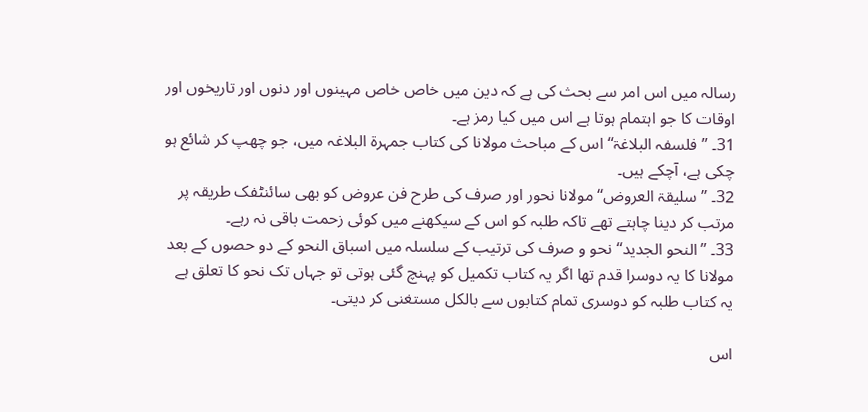رسالہ میں اس امر سے بحث کی ہے کہ دین میں خاص خاص مہینوں اور دنوں اور تاریخوں اور اوقات کا جو اہتمام ہوتا ہے اس میں کیا رمز ہے۔
31۔ ’’فلسفہ البلاغۃ‘‘ اس کے مباحث مولانا کی کتاب جمہرۃ البلاغہ میں، جو چھپ کر شائع ہو چکی ہے، آچکے ہیں۔
32۔ ’’سلیقۃ العروض‘‘ مولانا نحور اور صرف کی طرح فن عروض کو بھی سائنٹفک طریقہ پر مرتب کر دینا چاہتے تھے تاکہ طلبہ کو اس کے سیکھنے میں کوئی زحمت باقی نہ رہے۔
33۔ ’’النحو الجدید‘‘ نحو و صرف کی ترتیب کے سلسلہ میں اسباق النحو کے دو حصوں کے بعد مولانا کا یہ دوسرا قدم تھا اگر یہ کتاب تکمیل کو پہنچ گئی ہوتی تو جہاں تک نحو کا تعلق ہے یہ کتاب طلبہ کو دوسری تمام کتابوں سے بالکل مستغنی کر دیتی۔

اس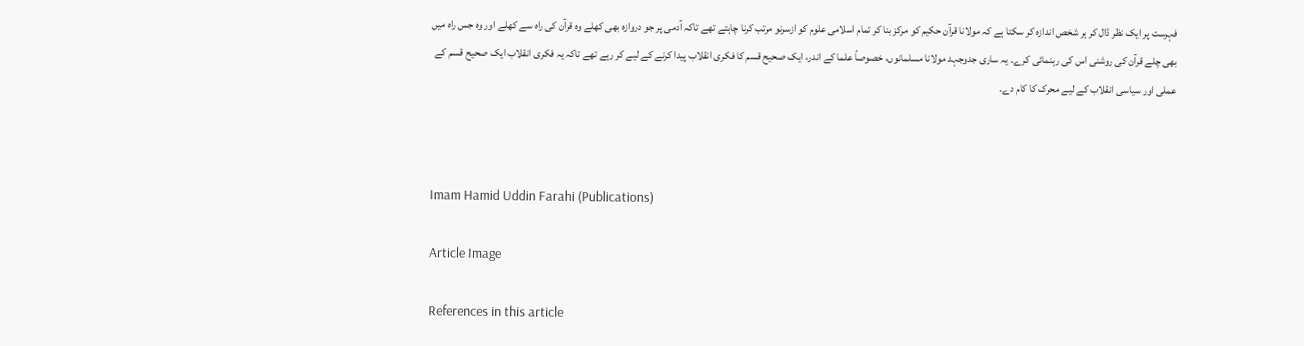فہرست پر ایک نظر ڈال کر ہر شخص اندازہ کر سکتا ہے کہ مولانا قرآن حکیم کو مرکز بنا کر تمام اسلامی علوم کو ازسرنو مرتب کرنا چاہتے تھے تاکہ آدمی پر جو دروازہ بھی کھلے وہ قرآن کی راہ سے کھلے اور وہ جس راہ میں بھی چلے قرآن کی روشنی اس کی رہنمائی کرے۔ یہ ساری جدوجہد مولانا مسلمانوں، خصوصاً علما کے اندر، ایک صحیح قسم کا فکری انقلاب پیدا کرنے کے لیے کر رہے تھے تاکہ یہ فکری انقلاب ایک صحیح قسم کے عملی اور سیاسی انقلاب کے لیے محرک کا کام دے۔



Imam Hamid Uddin Farahi (Publications)

Article Image

References in this article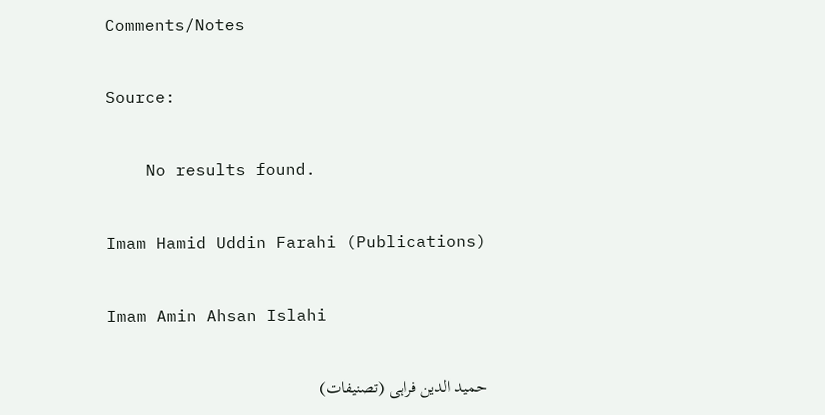Comments/Notes

Source:

    No results found.

Imam Hamid Uddin Farahi (Publications)

Imam Amin Ahsan Islahi

حمید الدین فراہی (تصنیفات)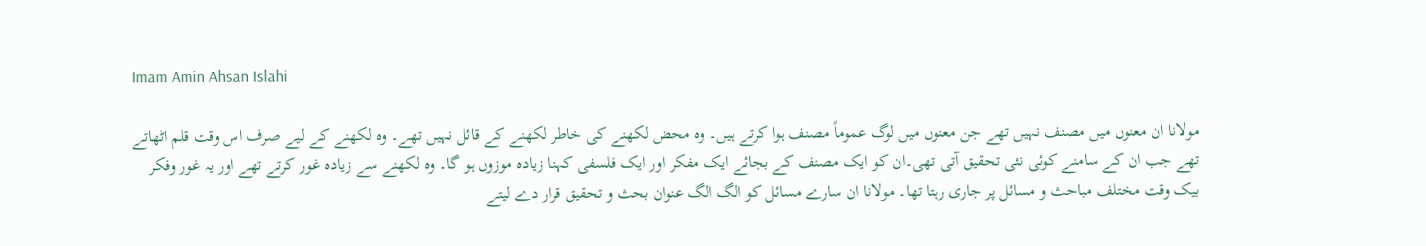Imam Amin Ahsan Islahi

مولانا ان معنوں میں مصنف نہیں تھے جن معنوں میں لوگ عموماً مصنف ہوا کرتے ہیں۔ وہ محض لکھنے کی خاطر لکھنے کے قائل نہیں تھے۔ وہ لکھنے کے لیے صرف اس وقت قلم اٹھاتے تھے جب ان کے سامنے کوئی نئی تحقیق آتی تھی۔ان کو ایک مصنف کے بجائے ایک مفکر اور ایک فلسفی کہنا زیادہ موزوں ہو گا۔ وہ لکھنے سے زیادہ غور کرتے تھے اور یہ غور وفکر بیک وقت مختلف مباحث و مسائل پر جاری رہتا تھا۔ مولانا ان سارے مسائل کو الگ الگ عنوان بحث و تحقیق قرار دے لیتے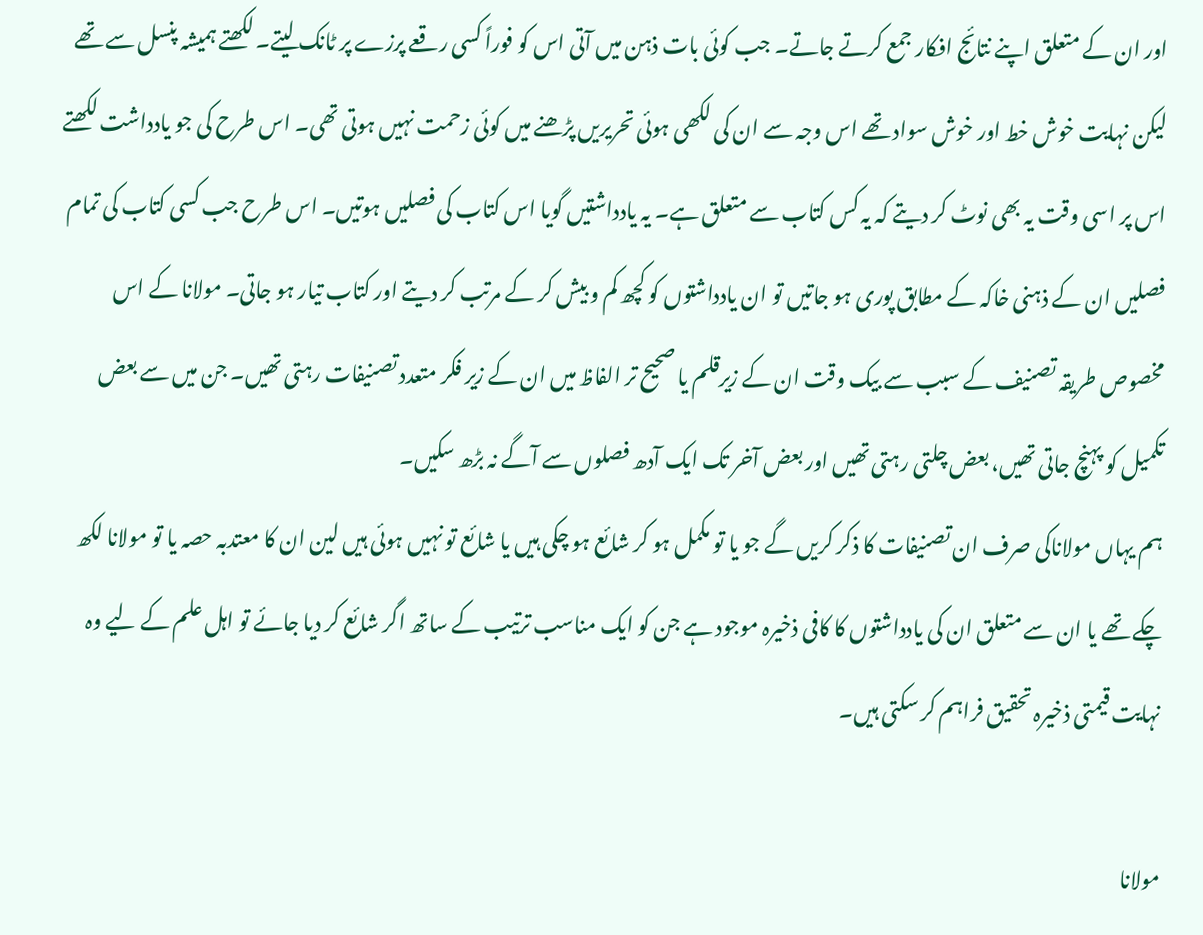اور ان کے متعلق اپنے نتائج افکار جمع کرتے جاتے۔ جب کوئی بات ذہن میں آتی اس کو فوراً کسی رقعے پرزے پر ٹانک لیتے۔ لکھتے ہمیشہ پنسل سے تھے لیکن نہایت خوش خط اور خوش سواد تھے اس وجہ سے ان کی لکھی ہوئی تحریریں پڑھنے میں کوئی زحمت نہیں ہوتی تھی۔ اس طرح کی جو یادداشت لکھتے اس پر اسی وقت یہ بھی نوٹ کر دیتے کہ یہ کس کتاب سے متعلق ہے۔ یہ یادداشتیں گویا اس کتاب کی فصلیں ہوتیں۔ اس طرح جب کسی کتاب کی تمام فصلیں ان کے ذہنی خاکہ کے مطابق پوری ہو جاتیں تو ان یادداشتوں کو کچھ کم و بیش کر کے مرتب کر دیتے اور کتاب تیار ہو جاتی۔ مولانا کے اس مخصوص طریقہ تصنیف کے سبب سے بیک وقت ان کے زیرقلم یا صحیح تر الفاظ میں ان کے زیر فکر متعدد تصنیفات رہتی تھیں۔ جن میں سے بعض تکمیل کو پہنچ جاتی تھیں، بعض چلتی رہتی تھیں اور بعض آخر تک ایک آدھ فصلوں سے آگے نہ بڑھ سکیں۔
ہم یہاں مولاناکی صرف ان تصنیفات کا ذکر کریں گے جو یا تو مکمل ہو کر شائع ہو چکی ہیں یا شائع تو نہیں ہوئی ہیں لین ان کا معتدبہ حصہ یا تو مولانا لکھ چکے تھے یا ان سے متعلق ان کی یادداشتوں کا کافی ذخیرہ موجود ہے جن کو ایک مناسب ترتیب کے ساتھ اگر شائع کر دیا جائے تو اہل علم کے لیے وہ نہایت قیمتی ذخیرہ تحقیق فراہم کر سکتی ہیں۔

مولانا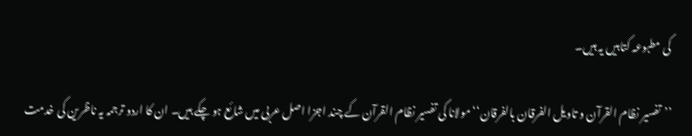کی مطبوعہ کتابیں یہ ہیں۔

’’تفسیر نظام القرآن و تاویل الفرقان بالفرقان‘‘ مولانا کی تفسیر نظام القرآن کے چند اجزا اصل عربی میں شائع ہو چکے ہیں۔ ان کا اردو ترجمہ یہ ناظرین کی خدمت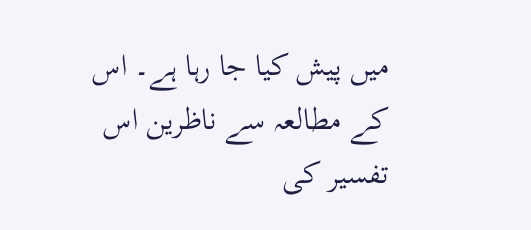میں پیش کیا جا رہا ہے۔ اس کے مطالعہ سے ناظرین اس تفسیر کی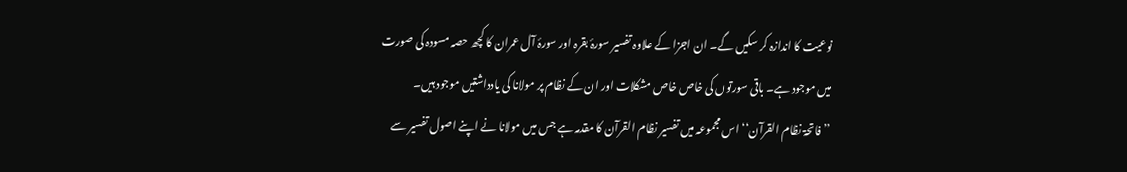نوعیت کا اندازہ کر سکیں گے۔ ان اجزا کے علاوہ تفسیر سورۂ بقرہ اور سورۂ آل عمران کا کچھ حصہ مسودہ کی صورت میں موجود ہے۔ باقی سورتوں کی خاص خاص مشکلات اور ان کے نظام پر مولانا کی یادداشتیں موجود ہیں۔
’’فاتحۃ نظام القرآن‘‘ اس مجموعہ میں تفسیر نظام القرآن کا مقدمہ ہے جس میں مولانا نے اپنے اصول تفسیر سے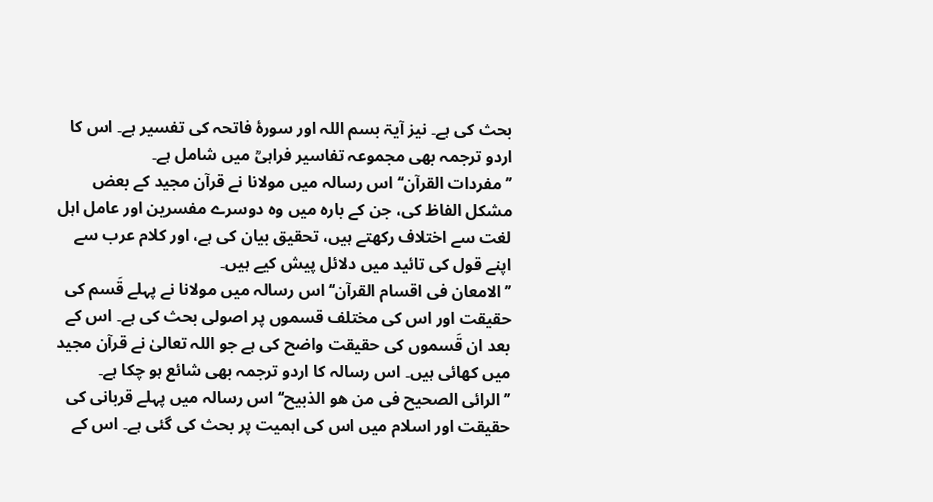بحث کی ہے۔ نیز آیۃ بسم اللہ اور سورۂ فاتحہ کی تفسیر ہے۔ اس کا اردو ترجمہ بھی مجموعہ تفاسیر فراہیؒ میں شامل ہے۔
’’مفردات القرآن‘‘ اس رسالہ میں مولانا نے قرآن مجید کے بعض مشکل الفاظ کی، جن کے بارہ میں وہ دوسرے مفسرین اور عامل اہل لغت سے اختلاف رکھتے ہیں، تحقیق بیان کی ہے، اور کلام عرب سے اپنے قول کی تائید میں دلائل پیش کیے ہیں۔
’’الامعان فی اقسام القرآن‘‘ اس رسالہ میں مولانا نے پہلے قَسم کی حقیقت اور اس کی مختلف قسموں پر اصولی بحث کی ہے۔ اس کے بعد ان قَسموں کی حقیقت واضح کی ہے جو اللہ تعالیٰ نے قرآن مجید میں کھائی ہیں۔ اس رسالہ کا اردو ترجمہ بھی شائع ہو چکا ہے۔
’’الرائی الصحیح فی من ھو الذبیح‘‘ اس رسالہ میں پہلے قربانی کی حقیقت اور اسلام میں اس کی اہمیت پر بحث کی گئی ہے۔ اس کے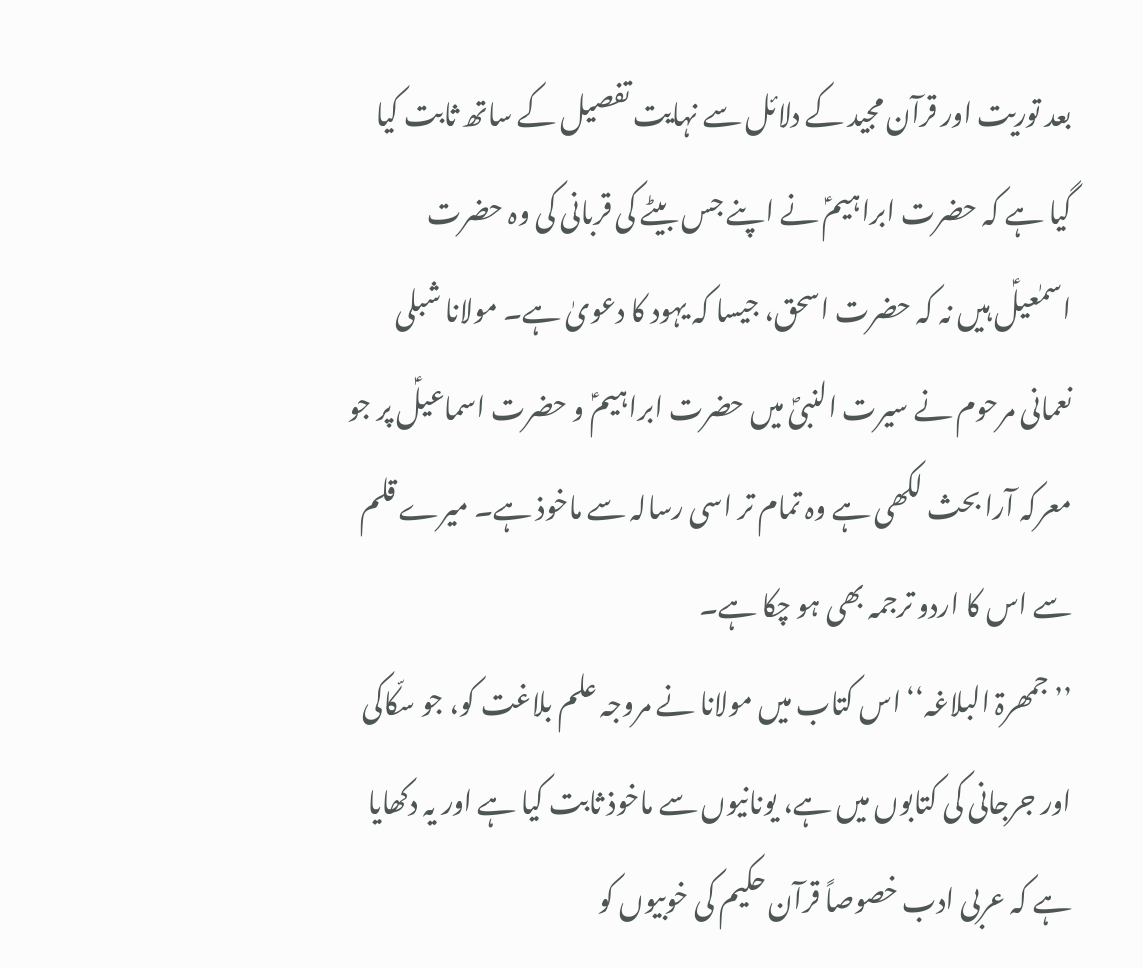بعد توریت اور قرآن مجید کے دلائل سے نہایت تفصیل کے ساتھ ثابت کیا گیا ہے کہ حضرت ابراہیمؑ نے اپنے جس بیٹے کی قربانی کی وہ حضرت اسمٰعیلؑ ہیں نہ کہ حضرت اسحق، جیسا کہ یہود کا دعویٰ ہے۔ مولانا شبلی نعمانی مرحوم نے سیرت النبیؐ میں حضرت ابراہیمؑ و حضرت اسماعیلؑ پر جو معرکہ آرا بحث لکھی ہے وہ تمام تر اسی رسالہ سے ماخوذ ہے۔ میرے قلم سے اس کا اردو ترجمہ بھی ہو چکا ہے۔
’’جمھرۃ البلاغہ‘‘ اس کتاب میں مولانا نے مروجہ علم بلاغت کو، جو سکّاکی اور جرجانی کی کتابوں میں ہے، یونانیوں سے ماخوذ ثابت کیا ہے اور یہ دکھایا ہے کہ عربی ادب خصوصاً قرآن حکیم کی خوبیوں کو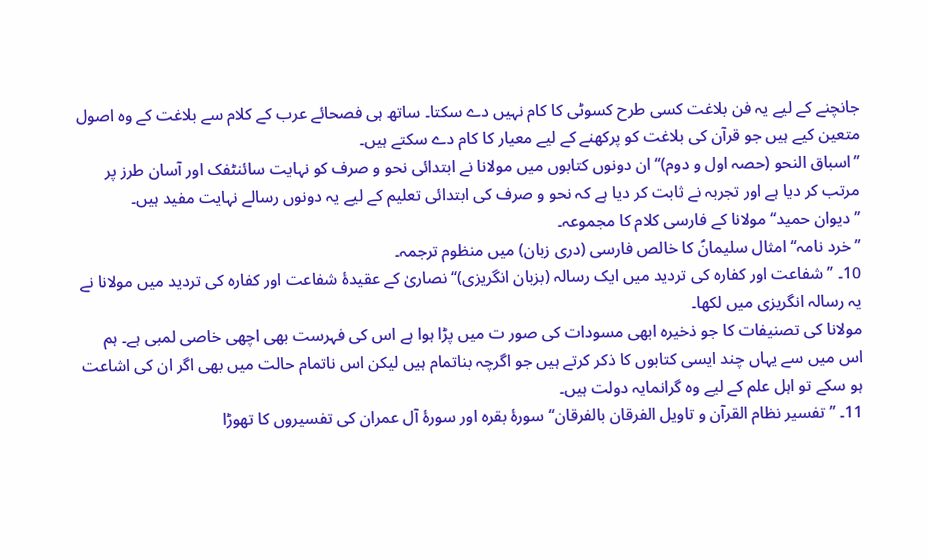جانچنے کے لیے یہ فن بلاغت کسی طرح کسوٹی کا کام نہیں دے سکتا۔ ساتھ ہی فصحائے عرب کے کلام سے بلاغت کے وہ اصول متعین کیے ہیں جو قرآن کی بلاغت کو پرکھنے کے لیے معیار کا کام دے سکتے ہیں۔
’’اسباق النحو (حصہ اول و دوم)‘‘ ان دونوں کتابوں میں مولانا نے ابتدائی نحو و صرف کو نہایت سائنٹفک اور آسان طرز پر مرتب کر دیا ہے اور تجربہ نے ثابت کر دیا ہے کہ نحو و صرف کی ابتدائی تعلیم کے لیے یہ دونوں رسالے نہایت مفید ہیں۔
’’دیوان حمید‘‘ مولانا کے فارسی کلام کا مجموعہ۔
’’خرد نامہ‘‘ امثال سلیمانؑ کا خالص فارسی (دری زبان) میں منظوم ترجمہ۔
10۔ ’’شفاعت اور کفارہ کی تردید میں ایک رسالہ (بزبان انگریزی)‘‘ نصاریٰ کے عقیدۂ شفاعت اور کفارہ کی تردید میں مولانا نے یہ رسالہ انگریزی میں لکھا۔
مولانا کی تصنیفات کا جو ذخیرہ ابھی مسودات کی صور ت میں پڑا ہوا ہے اس کی فہرست بھی اچھی خاصی لمبی ہے۔ ہم اس میں سے یہاں چند ایسی کتابوں کا ذکر کرتے ہیں جو اگرچہ بناتمام ہیں لیکن اس ناتمام حالت میں بھی اگر ان کی اشاعت ہو سکے تو اہل علم کے لیے وہ گرانمایہ دولت ہیں۔
11۔ ’’تفسیر نظام القرآن و تاویل الفرقان بالفرقان‘‘ سورۂ بقرہ اور سورۂ آل عمران کی تفسیروں کا تھوڑا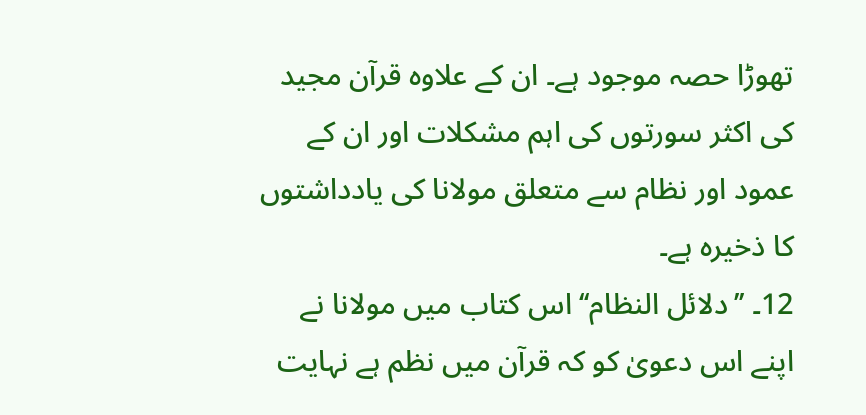تھوڑا حصہ موجود ہے۔ ان کے علاوہ قرآن مجید کی اکثر سورتوں کی اہم مشکلات اور ان کے عمود اور نظام سے متعلق مولانا کی یادداشتوں کا ذخیرہ ہے۔
12۔ ’’دلائل النظام‘‘ اس کتاب میں مولانا نے اپنے اس دعویٰ کو کہ قرآن میں نظم ہے نہایت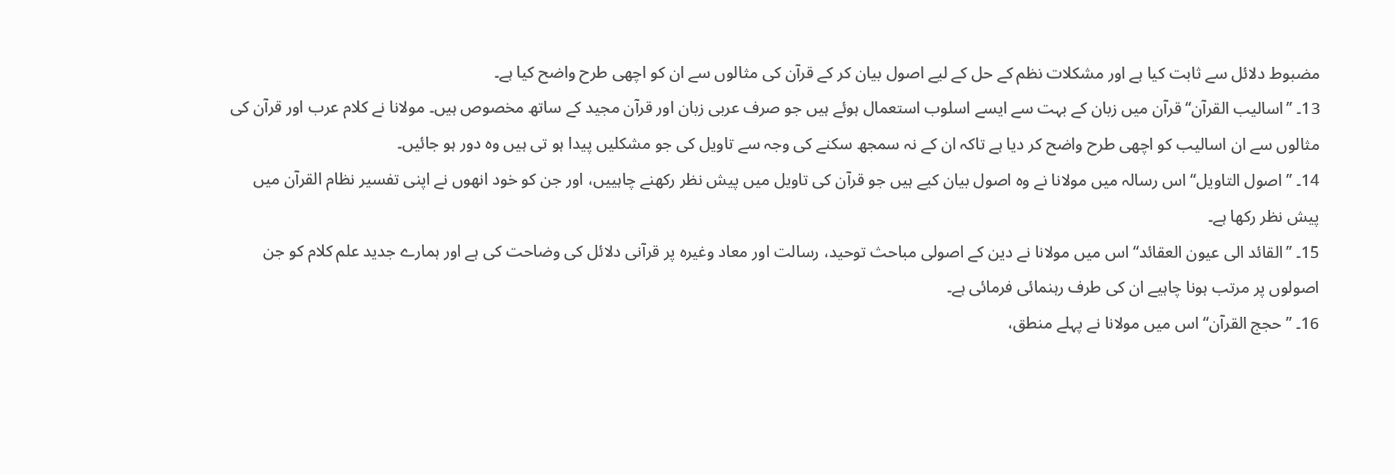مضبوط دلائل سے ثابت کیا ہے اور مشکلات نظم کے حل کے لیے اصول بیان کر کے قرآن کی مثالوں سے ان کو اچھی طرح واضح کیا ہے۔
13۔ ’’اسالیب القرآن‘‘ قرآن میں زبان کے بہت سے ایسے اسلوب استعمال ہوئے ہیں جو صرف عربی زبان اور قرآن مجید کے ساتھ مخصوص ہیں۔ مولانا نے کلام عرب اور قرآن کی مثالوں سے ان اسالیب کو اچھی طرح واضح کر دیا ہے تاکہ ان کے نہ سمجھ سکنے کی وجہ سے تاویل کی جو مشکلیں پیدا ہو تی ہیں وہ دور ہو جائیں۔
14۔ ’’اصول التاویل‘‘ اس رسالہ میں مولانا نے وہ اصول بیان کیے ہیں جو قرآن کی تاویل میں پیش نظر رکھنے چاہییں، اور جن کو خود انھوں نے اپنی تفسیر نظام القرآن میں پیش نظر رکھا ہے۔
15۔ ’’القائد الی عیون العقائد‘‘ اس میں مولانا نے دین کے اصولی مباحث توحید، رسالت اور معاد وغیرہ پر قرآنی دلائل کی وضاحت کی ہے اور ہمارے جدید علم کلام کو جن اصولوں پر مرتب ہونا چاہیے ان کی طرف رہنمائی فرمائی ہے۔
16۔ ’’حجج القرآن‘‘ اس میں مولانا نے پہلے منطق،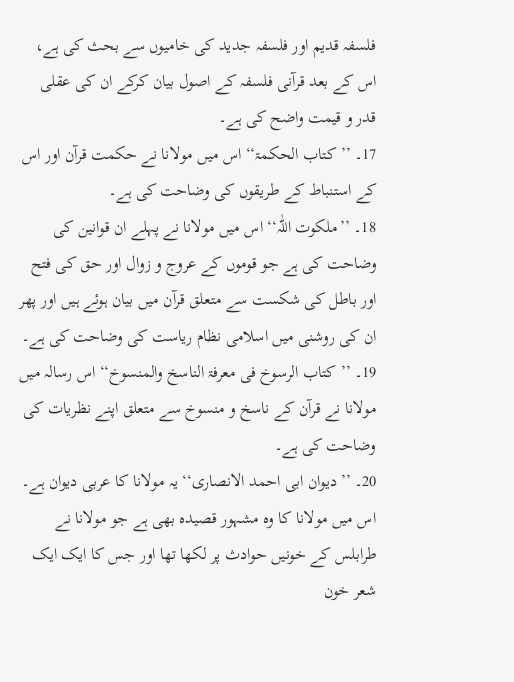فلسفہ قدیم اور فلسفہ جدید کی خامیوں سے بحث کی ہے، اس کے بعد قرآنی فلسفہ کے اصول بیان کرکے ان کی عقلی قدر و قیمت واضح کی ہے۔
17۔ ’’کتاب الحکمۃ‘‘ اس میں مولانا نے حکمت قرآن اور اس کے استنباط کے طریقوں کی وضاحت کی ہے۔
18۔ ’’ملکوت اللّٰہ‘‘ اس میں مولانا نے پہلے ان قوانین کی وضاحت کی ہے جو قوموں کے عروج و زوال اور حق کی فتح اور باطل کی شکست سے متعلق قرآن میں بیان ہوئے ہیں اور پھر ان کی روشنی میں اسلامی نظام ریاست کی وضاحت کی ہے۔
19۔ ’’کتاب الرسوخ فی معرفۃ الناسخ والمنسوخ‘‘ اس رسالہ میں مولانا نے قرآن کے ناسخ و منسوخ سے متعلق اپنے نظریات کی وضاحت کی ہے۔
20۔ ’’دیوان ابی احمد الانصاری‘‘ یہ مولانا کا عربی دیوان ہے۔ اس میں مولانا کا وہ مشہور قصیدہ بھی ہے جو مولانا نے طرابلس کے خونیں حوادث پر لکھا تھا اور جس کا ایک ایک شعر خون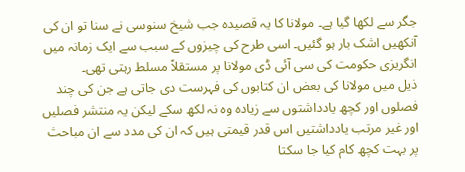جگر سے لکھا گیا ہے۔ مولانا کا یہ قصیدہ جب شیخ سنوسی نے سنا تو ان کی آنکھیں اشک بار ہو گئیں۔ اسی طرح کی چیزوں کے سبب سے ایک زمانہ میں انگریزی حکومت کی سی آئی ڈی مولانا پر مستقلاً مسلط رہتی تھی۔
ذیل میں مولانا کی بعض ان کتابوں کی فہرست دی جاتی ہے جن کی چند فصلوں اور کچھ یادداشتوں سے زیادہ وہ نہ لکھ سکے لیکن یہ منتشر فصلیں اور غیر مرتب یادداشتیں اس قدر قیمتی ہیں کہ ان کی مدد سے ان مباحث پر بہت کچھ کام کیا جا سکتا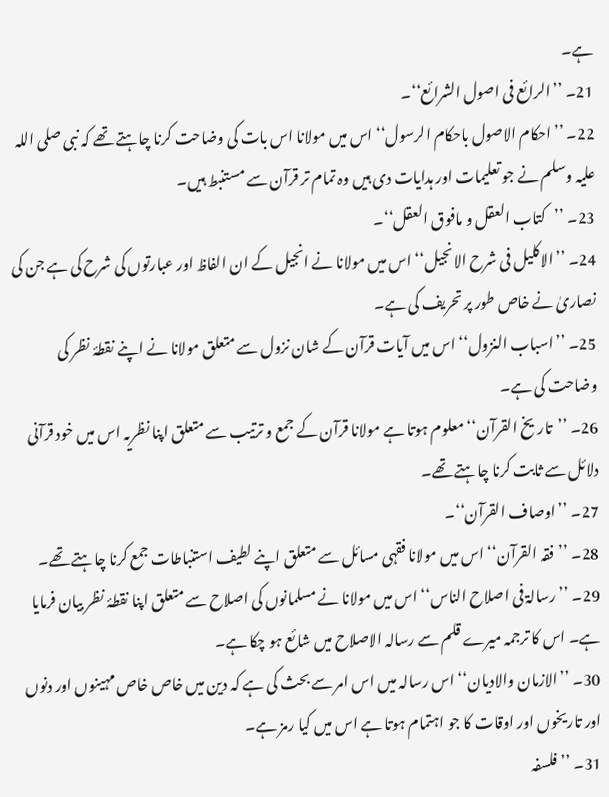ہے۔
21۔ ’’الرائع فی اصول الشرائع‘‘۔
22۔ ’’احکام الاصول باحکام الرسول‘‘ اس میں مولانا اس بات کی وضاحت کرنا چاہتے تھے کہ نبی صلی اللہ علیہ وسلم نے جو تعلیمات اور ہدایات دی ہیں وہ تمام تر قرآن سے مستنبط ہیں۔
23۔ ’’کتاب العقل و مافوق العقل‘‘۔
24۔ ’’الاکلیل فی شرح الانجیل‘‘ اس میں مولانا نے انجیل کے ان الفاظ اور عبارتوں کی شرح کی ہے جن کی نصاریٰ نے خاص طور پر تحریف کی ہے۔
25۔ ’’اسباب النزول‘‘ اس میں آیات قرآن کے شان نزول سے متعلق مولانا نے اپنے نقطۂ نظر کی وضاحت کی ہے۔
26۔ ’’تاریخ القرآن‘‘ معلوم ہوتا ہے مولانا قرآن کے جمع و ترتیب سے متعلق اپنا نظریہ اس میں خود قرآنی دلائل سے ثابت کرنا چاہتے تھے۔
27۔ ’’اوصاف القرآن‘‘۔
28۔ ’’فقہ القرآن‘‘ اس میں مولانا فقہی مسائل سے متعلق اپنے لطیف استنباطات جمع کرنا چاہتے تھے۔
29۔ ’’رسالۃ فی اصلاح الناس‘‘ اس میں مولانا نے مسلمانوں کی اصلاح سے متعلق اپنا نقطۂ نظر بیان فرمایا ہے۔ اس کا ترجمہ میرے قلم سے رسالہ الاصلاح میں شائع ہو چکا ہے۔
30۔ ’’الازمان والادیان‘‘ اس رسالہ میں اس امر سے بحث کی ہے کہ دین میں خاص خاص مہینوں اور دنوں اور تاریخوں اور اوقات کا جو اہتمام ہوتا ہے اس میں کیا رمز ہے۔
31۔ ’’فلسفہ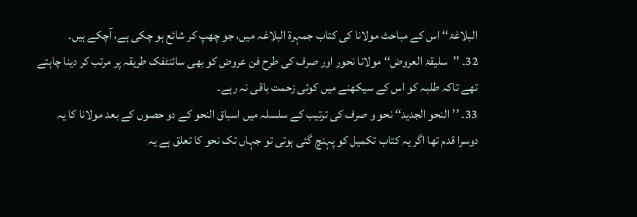البلاغۃ‘‘ اس کے مباحث مولانا کی کتاب جمہرۃ البلاغہ میں، جو چھپ کر شائع ہو چکی ہے، آچکے ہیں۔
32۔ ’’سلیقۃ العروض‘‘ مولانا نحور اور صرف کی طرح فن عروض کو بھی سائنٹفک طریقہ پر مرتب کر دینا چاہتے تھے تاکہ طلبہ کو اس کے سیکھنے میں کوئی زحمت باقی نہ رہے۔
33۔ ’’النحو الجدید‘‘ نحو و صرف کی ترتیب کے سلسلہ میں اسباق النحو کے دو حصوں کے بعد مولانا کا یہ دوسرا قدم تھا اگر یہ کتاب تکمیل کو پہنچ گئی ہوتی تو جہاں تک نحو کا تعلق ہے یہ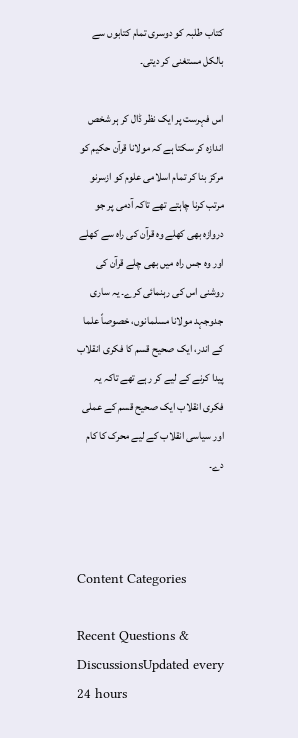کتاب طلبہ کو دوسری تمام کتابوں سے بالکل مستغنی کر دیتی۔

اس فہرست پر ایک نظر ڈال کر ہر شخص اندازہ کر سکتا ہے کہ مولانا قرآن حکیم کو مرکز بنا کر تمام اسلامی علوم کو ازسرنو مرتب کرنا چاہتے تھے تاکہ آدمی پر جو دروازہ بھی کھلے وہ قرآن کی راہ سے کھلے اور وہ جس راہ میں بھی چلے قرآن کی روشنی اس کی رہنمائی کرے۔ یہ ساری جدوجہد مولانا مسلمانوں، خصوصاً علما کے اندر، ایک صحیح قسم کا فکری انقلاب پیدا کرنے کے لیے کر رہے تھے تاکہ یہ فکری انقلاب ایک صحیح قسم کے عملی اور سیاسی انقلاب کے لیے محرک کا کام دے۔



Content Categories

Recent Questions & DiscussionsUpdated every 24 hours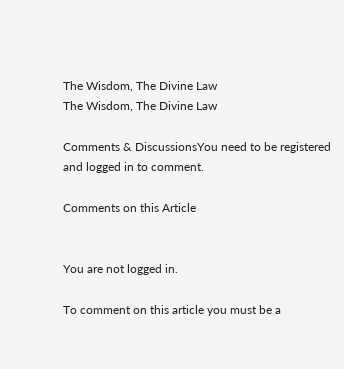The Wisdom, The Divine Law
The Wisdom, The Divine Law

Comments & DiscussionsYou need to be registered and logged in to comment.

Comments on this Article


You are not logged in.

To comment on this article you must be a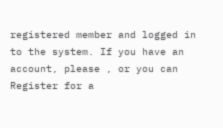registered member and logged in to the system. If you have an account, please , or you can Register for a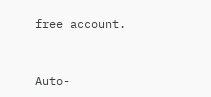free account.



Auto-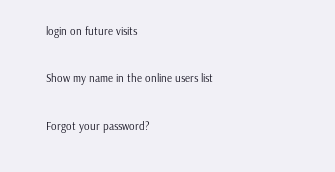login on future visits

Show my name in the online users list

Forgot your password?